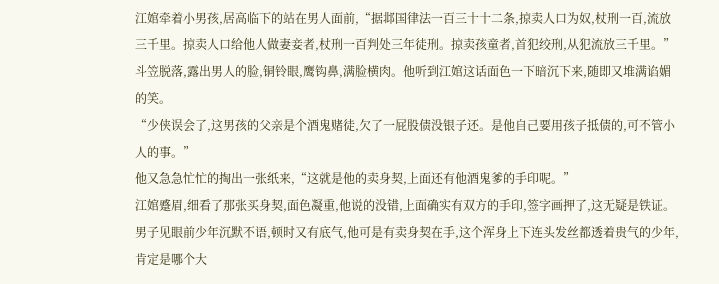江婠牵着小男孩,居高临下的站在男人面前,“据邶国律法一百三十十二条,掠卖人口为奴,杖刑一百,流放三千里。掠卖人口给他人做妻妾者,杖刑一百判处三年徒刑。掠卖孩童者,首犯绞刑,从犯流放三千里。”
斗笠脱落,露出男人的脸,铜铃眼,鹰钩鼻,满脸横肉。他听到江婠这话面色一下暗沉下来,随即又堆满谄媚的笑。
“少侠误会了,这男孩的父亲是个酒鬼赌徒,欠了一屁股债没银子还。是他自己要用孩子抵债的,可不管小人的事。”
他又急急忙忙的掏出一张纸来,“这就是他的卖身契,上面还有他酒鬼爹的手印呢。”
江婠蹙眉,细看了那张买身契,面色凝重,他说的没错,上面确实有双方的手印,签字画押了,这无疑是铁证。
男子见眼前少年沉默不语,顿时又有底气,他可是有卖身契在手,这个浑身上下连头发丝都透着贵气的少年,肯定是哪个大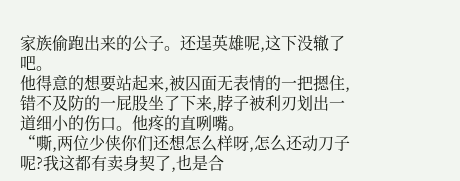家族偷跑出来的公子。还逞英雄呢,这下没辙了吧。
他得意的想要站起来,被囚面无表情的一把摁住,错不及防的一屁股坐了下来,脖子被利刃划出一道细小的伤口。他疼的直咧嘴。
“嘶,两位少侠你们还想怎么样呀,怎么还动刀子呢?我这都有卖身契了,也是合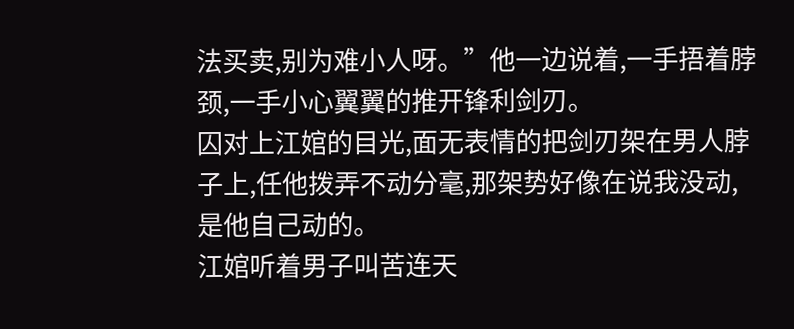法买卖,别为难小人呀。”他一边说着,一手捂着脖颈,一手小心翼翼的推开锋利剑刃。
囚对上江婠的目光,面无表情的把剑刃架在男人脖子上,任他拨弄不动分毫,那架势好像在说我没动,是他自己动的。
江婠听着男子叫苦连天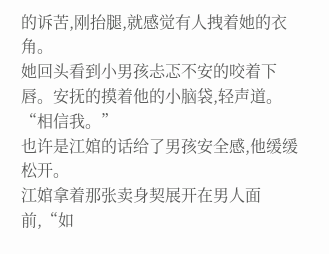的诉苦,刚抬腿,就感觉有人拽着她的衣角。
她回头看到小男孩忐忑不安的咬着下唇。安抚的摸着他的小脑袋,轻声道。
“相信我。”
也许是江婠的话给了男孩安全感,他缓缓松开。
江婠拿着那张卖身契展开在男人面前,“如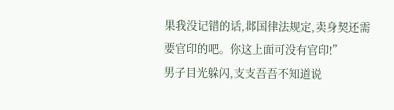果我没记错的话,邶国律法规定,卖身契还需要官印的吧。你这上面可没有官印!”
男子目光躲闪,支支吾吾不知道说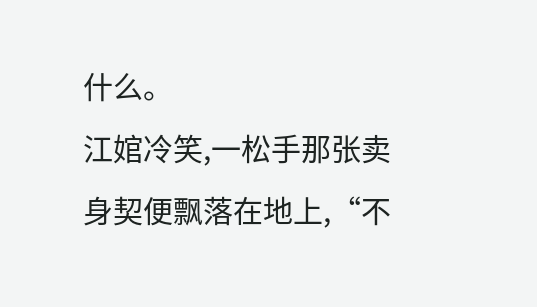什么。
江婠冷笑,一松手那张卖身契便飘落在地上,“不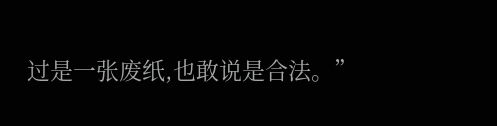过是一张废纸,也敢说是合法。”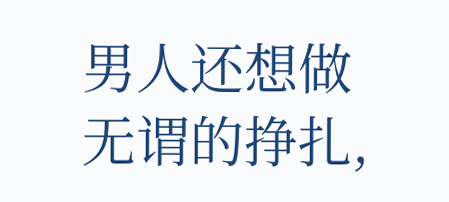男人还想做无谓的挣扎,